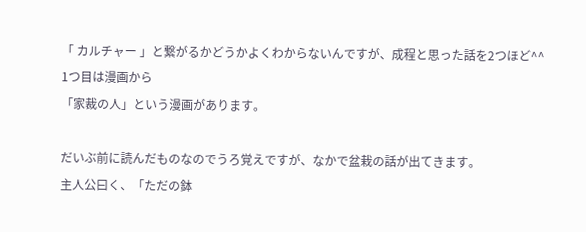「 カルチャー 」と繋がるかどうかよくわからないんですが、成程と思った話を2つほど^^
1つ目は漫画から
「家裁の人」という漫画があります。

だいぶ前に読んだものなのでうろ覚えですが、なかで盆栽の話が出てきます。
主人公曰く、「ただの鉢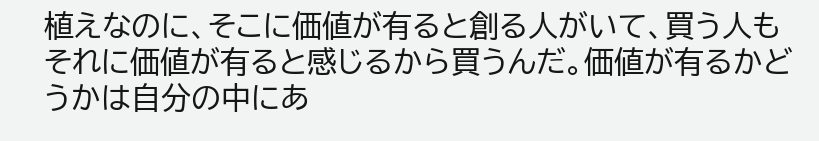植えなのに、そこに価値が有ると創る人がいて、買う人もそれに価値が有ると感じるから買うんだ。価値が有るかどうかは自分の中にあ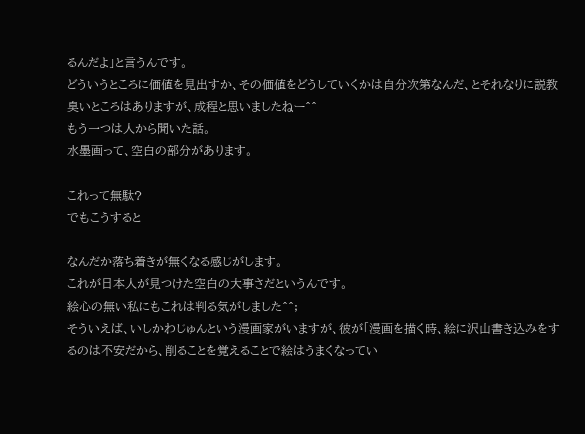るんだよ」と言うんです。
どういうところに価値を見出すか、その価値をどうしていくかは自分次第なんだ、とそれなりに説教臭いところはありますが、成程と思いましたねー^^
もう一つは人から聞いた話。
水墨画って、空白の部分があります。

これって無駄?
でもこうすると

なんだか落ち着きが無くなる感じがします。
これが日本人が見つけた空白の大事さだというんです。
絵心の無い私にもこれは判る気がしました^^;
そういえば、いしかわじゅんという漫画家がいますが、彼が「漫画を描く時、絵に沢山書き込みをするのは不安だから、削ることを覚えることで絵はうまくなってい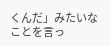くんだ」みたいなことを言っ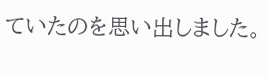ていたのを思い出しました。